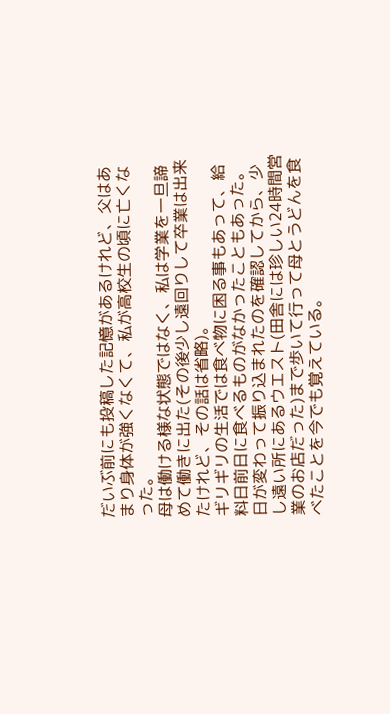だいぶ前にも投稿した記憶があるけれど、父はあまり身体が強くなくて、私が高校生の頃に亡くなった。
母は働ける様な状態ではなく、私は学業を一旦諦めて働きに出た(その後少し遠回りして卒業は出来たけれど、その話は省略)。
ギリギリの生活では食べ物に困る事もあって、給料日前日に食べるものがなかったこともあった。
日が変わって振り込まれたのを確認してから、少し遠い所にあるウエスト(田舎には珍しい24時間営業のお店だった)まで歩いて行って母とうどんを食べたことを今でも覚えている。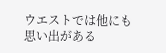ウエストでは他にも思い出がある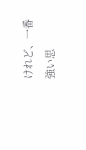けれど、一番強い思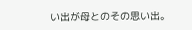い出が母とのその思い出。